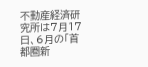不動産経済研究所は7月17日、6月の「首都圏新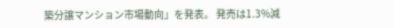築分譲マンション市場動向」を発表。 発売は1.3%減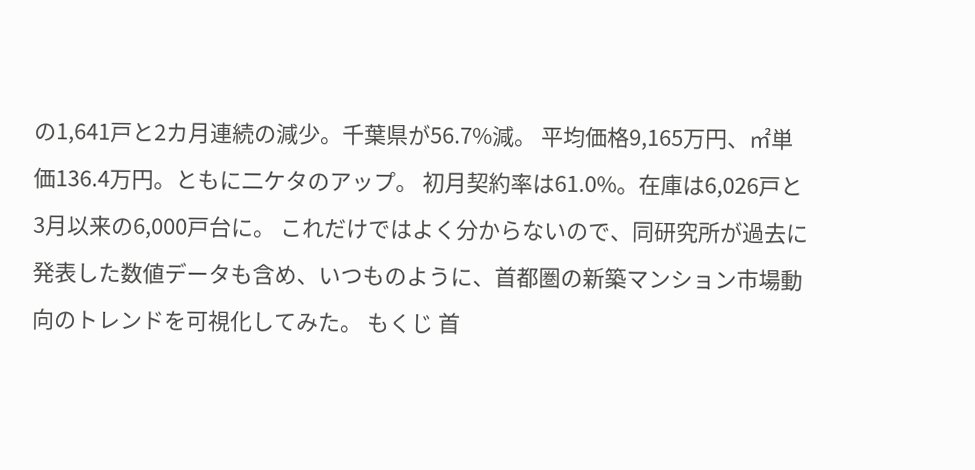の1,641戸と2カ月連続の減少。千葉県が56.7%減。 平均価格9,165万円、㎡単価136.4万円。ともに二ケタのアップ。 初月契約率は61.0%。在庫は6,026戸と3月以来の6,000戸台に。 これだけではよく分からないので、同研究所が過去に発表した数値データも含め、いつものように、首都圏の新築マンション市場動向のトレンドを可視化してみた。 もくじ 首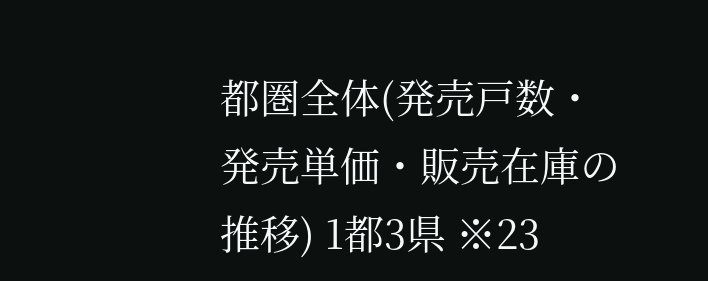都圏全体(発売戸数・発売単価・販売在庫の推移) 1都3県 ※23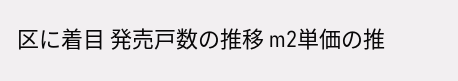区に着目 発売戸数の推移 m2単価の推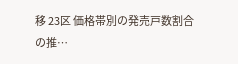移 23区 価格帯別の発売戸数割合の推…